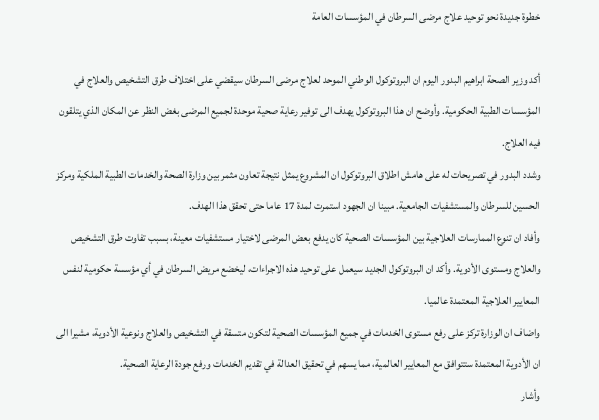خطوة جديدة نحو توحيد علاج مرضى السرطان في المؤسسات العامة

أكد وزير الصحة ابراهيم البدور اليوم ان البروتوكول الوطني الموحد لعلاج مرضى السرطان سيقضي على اختلاف طرق التشخيص والعلاج في المؤسسات الطبية الحكومية. وأوضح ان هذا البروتوكول يهدف الى توفير رعاية صحية موحدة لجميع المرضى بغض النظر عن المكان الذي يتلقون فيه العلاج.
وشدد البدور في تصريحات له على هامش اطلاق البروتوكول ان المشروع يمثل نتيجة تعاون مثمر بين وزارة الصحة والخدمات الطبية الملكية ومركز الحسين للسرطان والمستشفيات الجامعية. مبينا ان الجهود استمرت لمدة 17 عاما حتى تحقق هذا الهدف.
وأفاد ان تنوع الممارسات العلاجية بين المؤسسات الصحية كان يدفع بعض المرضى لاختيار مستشفيات معينة، بسبب تفاوت طرق التشخيص والعلاج ومستوى الأدوية. وأكد ان البروتوكول الجديد سيعمل على توحيد هذه الاجراءات، ليخضع مريض السرطان في أي مؤسسة حكومية لنفس المعايير العلاجية المعتمدة عالميا.
واضاف ان الوزارة تركز على رفع مستوى الخدمات في جميع المؤسسات الصحية لتكون متسقة في التشخيص والعلاج ونوعية الأدوية، مشيرا الى ان الأدوية المعتمدة ستتوافق مع المعايير العالمية، مما يسهم في تحقيق العدالة في تقديم الخدمات ورفع جودة الرعاية الصحية.
وأشار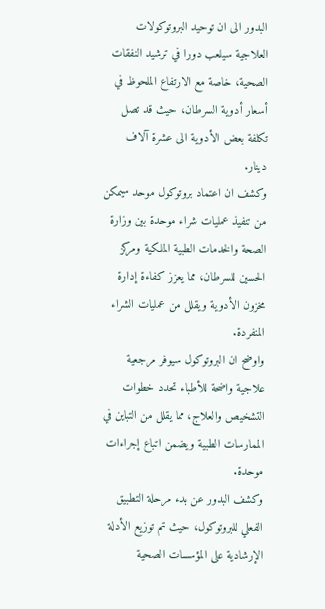البدور الى ان توحيد البروتوكولات العلاجية سيلعب دورا في ترشيد النفقات الصحية، خاصة مع الارتفاع الملحوظ في أسعار أدوية السرطان، حيث قد تصل تكلفة بعض الأدوية الى عشرة آلاف دينار.
وكشف ان اعتماد بروتوكول موحد سيمكن من تنفيذ عمليات شراء موحدة بين وزارة الصحة والخدمات الطبية الملكية ومركز الحسين للسرطان، مما يعزز كفاءة إدارة مخزون الأدوية ويقلل من عمليات الشراء المنفردة.
واوضح ان البروتوكول سيوفر مرجعية علاجية واضحة للأطباء تحدد خطوات التشخيص والعلاج، مما يقلل من التباين في الممارسات الطبية ويضمن اتباع إجراءات موحدة.
وكشف البدور عن بدء مرحلة التطبيق الفعلي للبروتوكول، حيث تم توزيع الأدلة الإرشادية على المؤسسات الصحية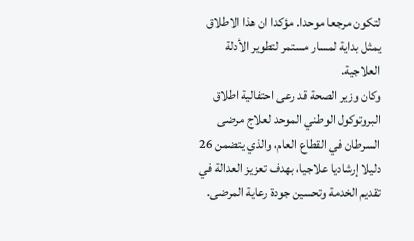لتكون مرجعا موحدا. مؤكدا ان هذا الاطلاق يمثل بداية لمسار مستمر لتطوير الأدلة العلاجية.
وكان وزير الصحة قد رعى احتفالية اطلاق البروتوكول الوطني الموحد لعلاج مرضى السرطان في القطاع العام، والذي يتضمن 26 دليلا إرشاديا علاجيا، بهدف تعزيز العدالة في تقديم الخدمة وتحسين جودة رعاية المرضى.